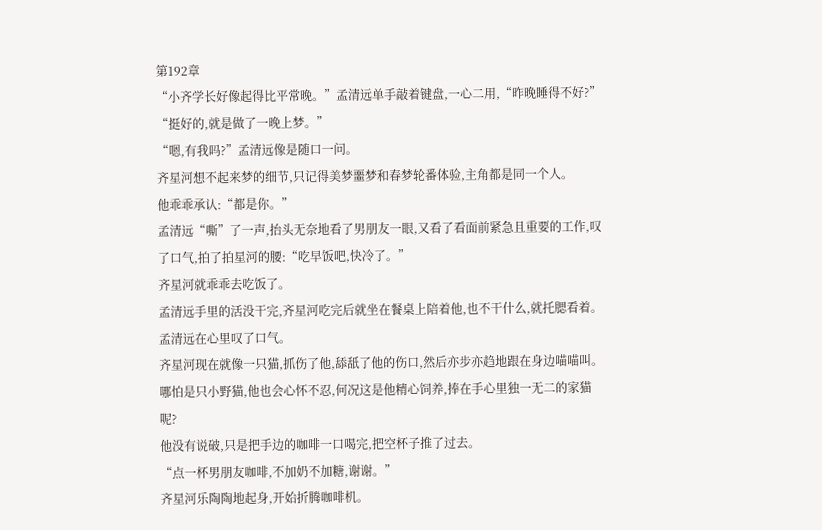第192章
“小齐学长好像起得比平常晚。”孟清远单手敲着键盘,一心二用,“昨晚睡得不好?”
“挺好的,就是做了一晚上梦。”
“嗯,有我吗?”孟清远像是随口一问。
齐星河想不起来梦的细节,只记得美梦噩梦和春梦轮番体验,主角都是同一个人。
他乖乖承认:“都是你。”
孟清远“嘶”了一声,抬头无奈地看了男朋友一眼,又看了看面前紧急且重要的工作,叹了口气,拍了拍星河的腰:“吃早饭吧,快冷了。”
齐星河就乖乖去吃饭了。
孟清远手里的活没干完,齐星河吃完后就坐在餐桌上陪着他,也不干什么,就托腮看着。
孟清远在心里叹了口气。
齐星河现在就像一只猫,抓伤了他,舔舐了他的伤口,然后亦步亦趋地跟在身边喵喵叫。
哪怕是只小野猫,他也会心怀不忍,何况这是他精心饲养,捧在手心里独一无二的家猫呢?
他没有说破,只是把手边的咖啡一口喝完,把空杯子推了过去。
“点一杯男朋友咖啡,不加奶不加糖,谢谢。”
齐星河乐陶陶地起身,开始折腾咖啡机。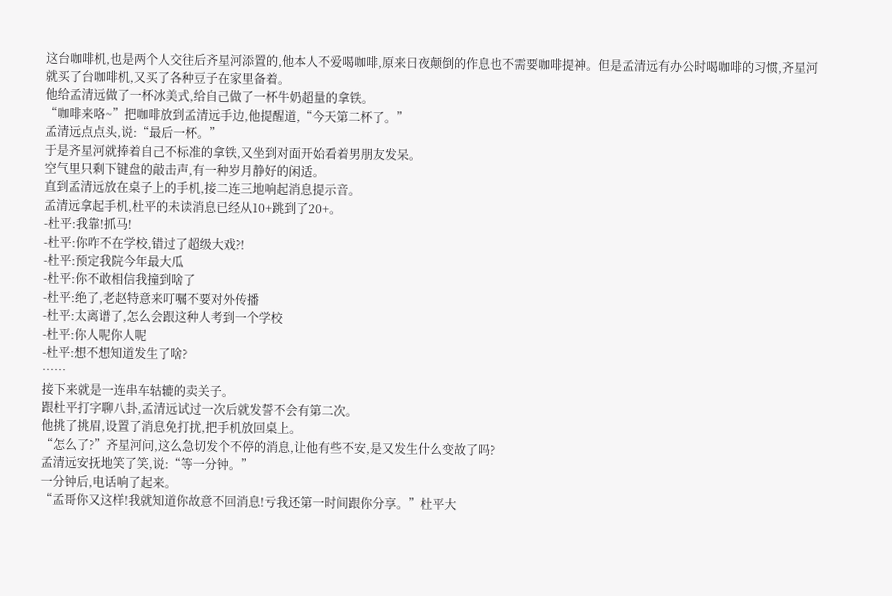这台咖啡机,也是两个人交往后齐星河添置的,他本人不爱喝咖啡,原来日夜颠倒的作息也不需要咖啡提神。但是孟清远有办公时喝咖啡的习惯,齐星河就买了台咖啡机,又买了各种豆子在家里备着。
他给孟清远做了一杯冰美式,给自己做了一杯牛奶超量的拿铁。
“咖啡来咯~”把咖啡放到孟清远手边,他提醒道,“今天第二杯了。”
孟清远点点头,说:“最后一杯。”
于是齐星河就捧着自己不标准的拿铁,又坐到对面开始看着男朋友发呆。
空气里只剩下键盘的敲击声,有一种岁月静好的闲适。
直到孟清远放在桌子上的手机,接二连三地响起消息提示音。
孟清远拿起手机,杜平的未读消息已经从10+跳到了20+。
-杜平:我靠!抓马!
-杜平:你咋不在学校,错过了超级大戏?!
-杜平:预定我院今年最大瓜
-杜平:你不敢相信我撞到啥了
-杜平:绝了,老赵特意来叮嘱不要对外传播
-杜平:太离谱了,怎么会跟这种人考到一个学校
-杜平:你人呢你人呢
-杜平:想不想知道发生了啥?
……
接下来就是一连串车轱辘的卖关子。
跟杜平打字聊八卦,孟清远试过一次后就发誓不会有第二次。
他挑了挑眉,设置了消息免打扰,把手机放回桌上。
“怎么了?”齐星河问,这么急切发个不停的消息,让他有些不安,是又发生什么变故了吗?
孟清远安抚地笑了笑,说:“等一分钟。”
一分钟后,电话响了起来。
“孟哥你又这样!我就知道你故意不回消息!亏我还第一时间跟你分享。”杜平大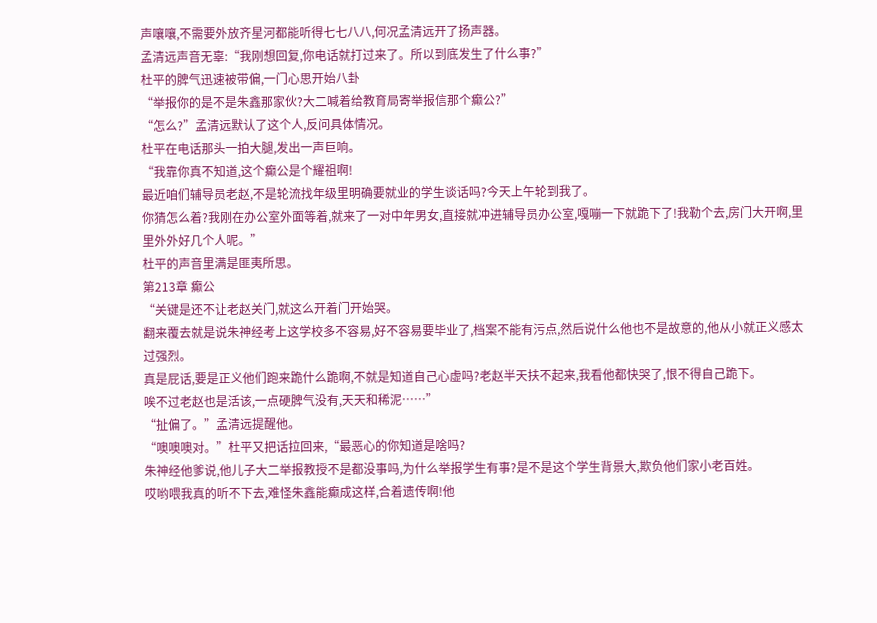声嚷嚷,不需要外放齐星河都能听得七七八八,何况孟清远开了扬声器。
孟清远声音无辜:“我刚想回复,你电话就打过来了。所以到底发生了什么事?”
杜平的脾气迅速被带偏,一门心思开始八卦
“举报你的是不是朱鑫那家伙?大二喊着给教育局寄举报信那个癫公?”
“怎么?”孟清远默认了这个人,反问具体情况。
杜平在电话那头一拍大腿,发出一声巨响。
“我靠你真不知道,这个癫公是个耀祖啊!
最近咱们辅导员老赵,不是轮流找年级里明确要就业的学生谈话吗?今天上午轮到我了。
你猜怎么着?我刚在办公室外面等着,就来了一对中年男女,直接就冲进辅导员办公室,嘎嘣一下就跪下了!我勒个去,房门大开啊,里里外外好几个人呢。”
杜平的声音里满是匪夷所思。
第213章 癫公
“关键是还不让老赵关门,就这么开着门开始哭。
翻来覆去就是说朱神经考上这学校多不容易,好不容易要毕业了,档案不能有污点,然后说什么他也不是故意的,他从小就正义感太过强烈。
真是屁话,要是正义他们跑来跪什么跪啊,不就是知道自己心虚吗?老赵半天扶不起来,我看他都快哭了,恨不得自己跪下。
唉不过老赵也是活该,一点硬脾气没有,天天和稀泥……”
“扯偏了。”孟清远提醒他。
“噢噢噢对。”杜平又把话拉回来,“最恶心的你知道是啥吗?
朱神经他爹说,他儿子大二举报教授不是都没事吗,为什么举报学生有事?是不是这个学生背景大,欺负他们家小老百姓。
哎哟喂我真的听不下去,难怪朱鑫能癫成这样,合着遗传啊!他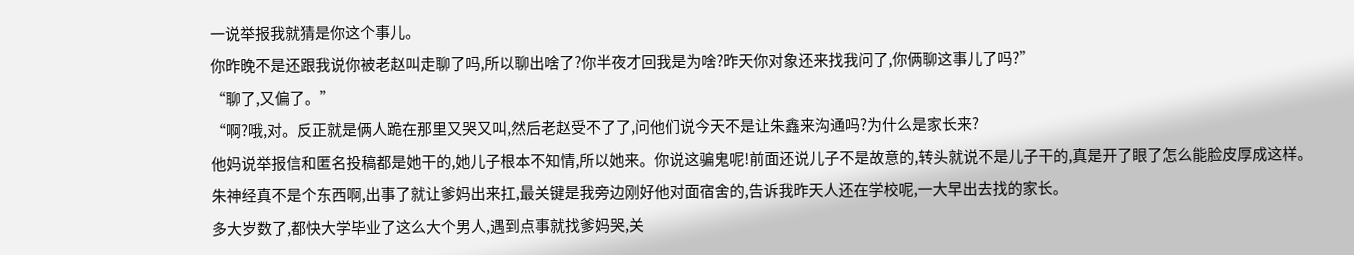一说举报我就猜是你这个事儿。
你昨晚不是还跟我说你被老赵叫走聊了吗,所以聊出啥了?你半夜才回我是为啥?昨天你对象还来找我问了,你俩聊这事儿了吗?”
“聊了,又偏了。”
“啊?哦,对。反正就是俩人跪在那里又哭又叫,然后老赵受不了了,问他们说今天不是让朱鑫来沟通吗?为什么是家长来?
他妈说举报信和匿名投稿都是她干的,她儿子根本不知情,所以她来。你说这骗鬼呢!前面还说儿子不是故意的,转头就说不是儿子干的,真是开了眼了怎么能脸皮厚成这样。
朱神经真不是个东西啊,出事了就让爹妈出来扛,最关键是我旁边刚好他对面宿舍的,告诉我昨天人还在学校呢,一大早出去找的家长。
多大岁数了,都快大学毕业了这么大个男人,遇到点事就找爹妈哭,关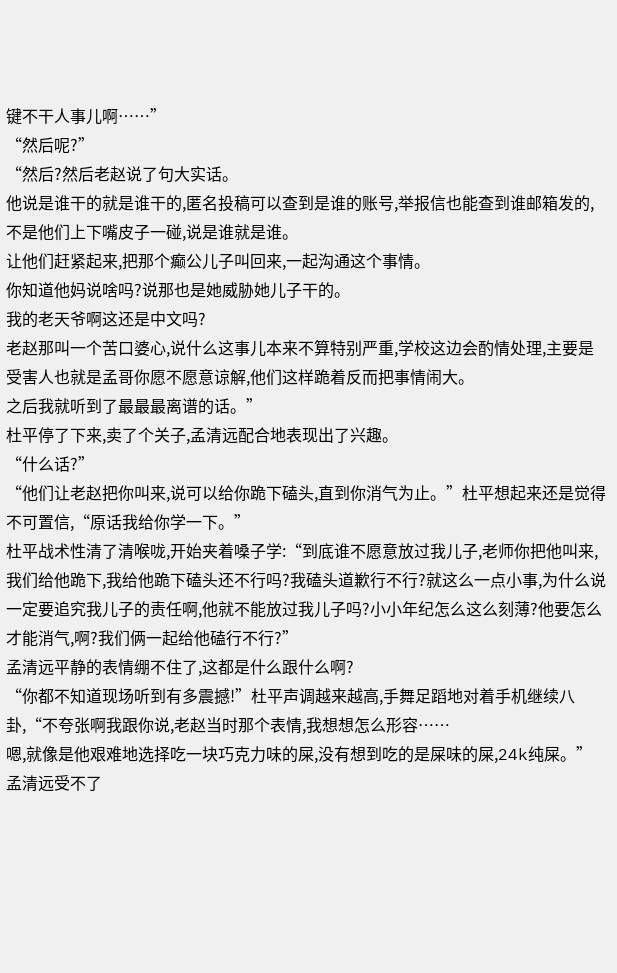键不干人事儿啊……”
“然后呢?”
“然后?然后老赵说了句大实话。
他说是谁干的就是谁干的,匿名投稿可以查到是谁的账号,举报信也能查到谁邮箱发的,不是他们上下嘴皮子一碰,说是谁就是谁。
让他们赶紧起来,把那个癫公儿子叫回来,一起沟通这个事情。
你知道他妈说啥吗?说那也是她威胁她儿子干的。
我的老天爷啊这还是中文吗?
老赵那叫一个苦口婆心,说什么这事儿本来不算特别严重,学校这边会酌情处理,主要是受害人也就是孟哥你愿不愿意谅解,他们这样跪着反而把事情闹大。
之后我就听到了最最最离谱的话。”
杜平停了下来,卖了个关子,孟清远配合地表现出了兴趣。
“什么话?”
“他们让老赵把你叫来,说可以给你跪下磕头,直到你消气为止。”杜平想起来还是觉得不可置信,“原话我给你学一下。”
杜平战术性清了清喉咙,开始夹着嗓子学:“到底谁不愿意放过我儿子,老师你把他叫来,我们给他跪下,我给他跪下磕头还不行吗?我磕头道歉行不行?就这么一点小事,为什么说一定要追究我儿子的责任啊,他就不能放过我儿子吗?小小年纪怎么这么刻薄?他要怎么才能消气,啊?我们俩一起给他磕行不行?”
孟清远平静的表情绷不住了,这都是什么跟什么啊?
“你都不知道现场听到有多震撼!”杜平声调越来越高,手舞足蹈地对着手机继续八卦,“不夸张啊我跟你说,老赵当时那个表情,我想想怎么形容……
嗯,就像是他艰难地选择吃一块巧克力味的屎,没有想到吃的是屎味的屎,24k纯屎。”
孟清远受不了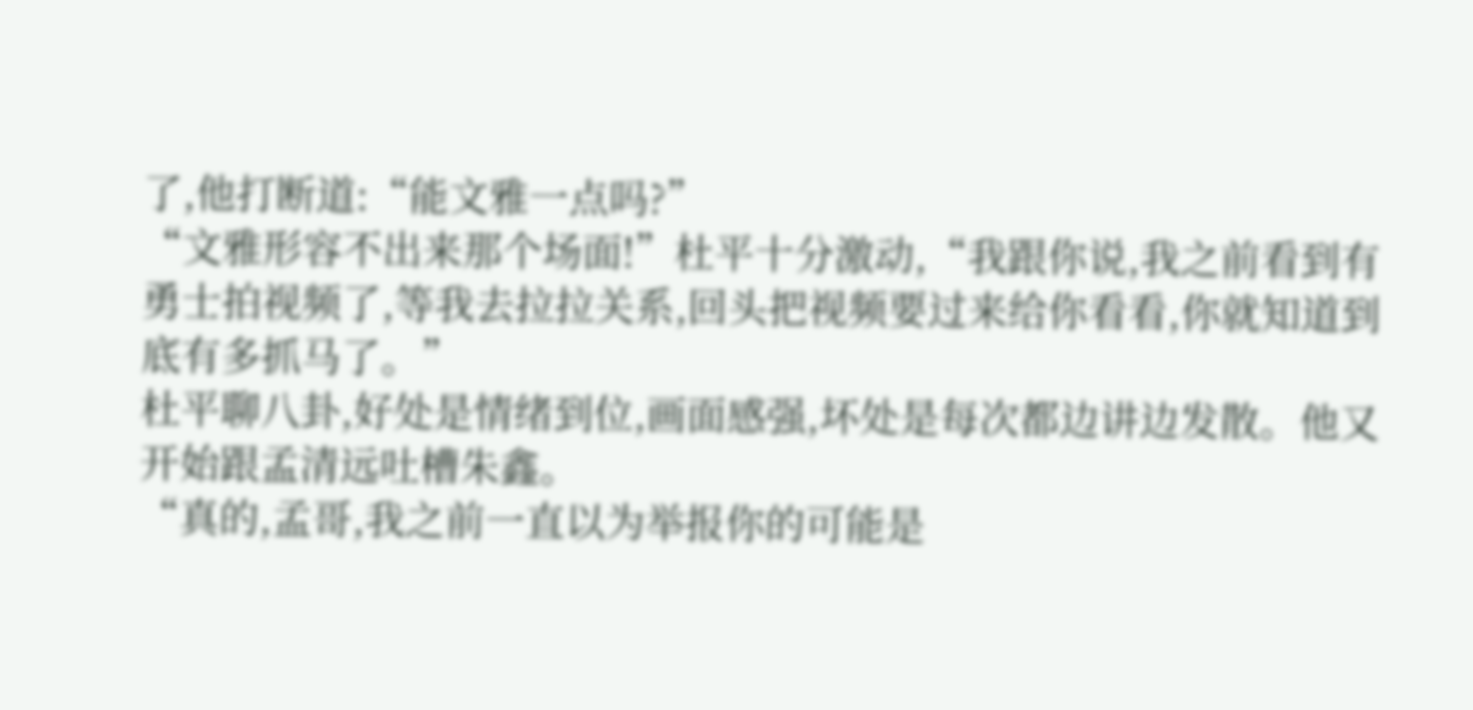了,他打断道:“能文雅一点吗?”
“文雅形容不出来那个场面!”杜平十分激动,“我跟你说,我之前看到有勇士拍视频了,等我去拉拉关系,回头把视频要过来给你看看,你就知道到底有多抓马了。”
杜平聊八卦,好处是情绪到位,画面感强,坏处是每次都边讲边发散。他又开始跟孟清远吐槽朱鑫。
“真的,孟哥,我之前一直以为举报你的可能是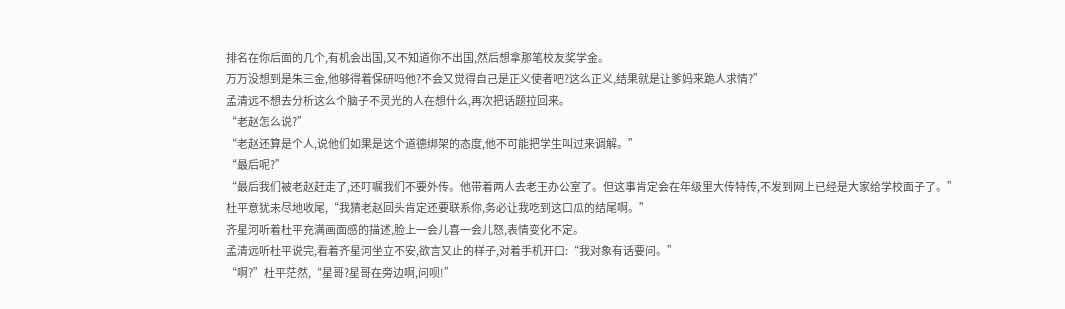排名在你后面的几个,有机会出国,又不知道你不出国,然后想拿那笔校友奖学金。
万万没想到是朱三金,他够得着保研吗他?不会又觉得自己是正义使者吧?这么正义,结果就是让爹妈来跪人求情?”
孟清远不想去分析这么个脑子不灵光的人在想什么,再次把话题拉回来。
“老赵怎么说?”
“老赵还算是个人,说他们如果是这个道德绑架的态度,他不可能把学生叫过来调解。”
“最后呢?”
“最后我们被老赵赶走了,还叮嘱我们不要外传。他带着两人去老王办公室了。但这事肯定会在年级里大传特传,不发到网上已经是大家给学校面子了。”
杜平意犹未尽地收尾,“我猜老赵回头肯定还要联系你,务必让我吃到这口瓜的结尾啊。”
齐星河听着杜平充满画面感的描述,脸上一会儿喜一会儿怒,表情变化不定。
孟清远听杜平说完,看着齐星河坐立不安,欲言又止的样子,对着手机开口:“我对象有话要问。”
“啊?”杜平茫然,“星哥?星哥在旁边啊,问呗!”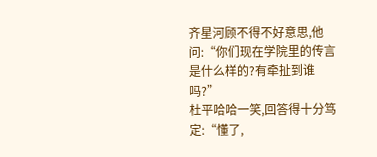齐星河顾不得不好意思,他问:“你们现在学院里的传言是什么样的?有牵扯到谁吗?”
杜平哈哈一笑,回答得十分笃定:“懂了,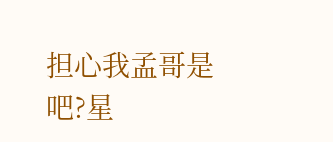担心我孟哥是吧?星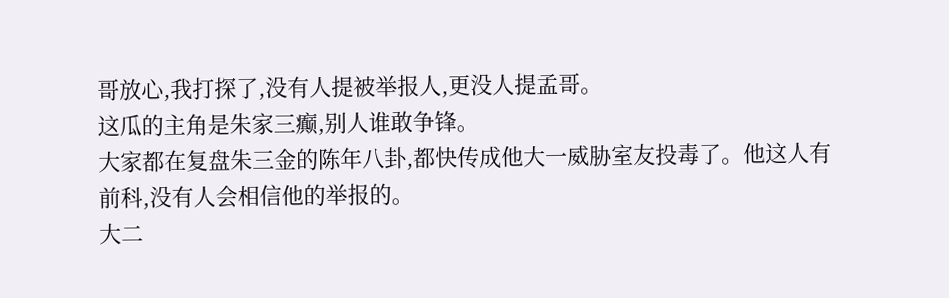哥放心,我打探了,没有人提被举报人,更没人提孟哥。
这瓜的主角是朱家三癫,别人谁敢争锋。
大家都在复盘朱三金的陈年八卦,都快传成他大一威胁室友投毒了。他这人有前科,没有人会相信他的举报的。
大二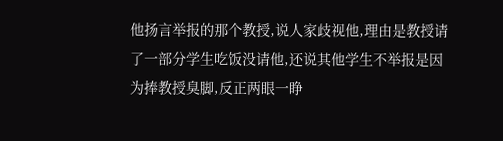他扬言举报的那个教授,说人家歧视他,理由是教授请了一部分学生吃饭没请他,还说其他学生不举报是因为捧教授臭脚,反正两眼一睁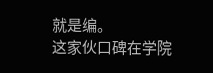就是编。
这家伙口碑在学院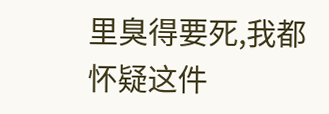里臭得要死,我都怀疑这件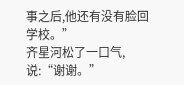事之后,他还有没有脸回学校。”
齐星河松了一口气,说:“谢谢。”